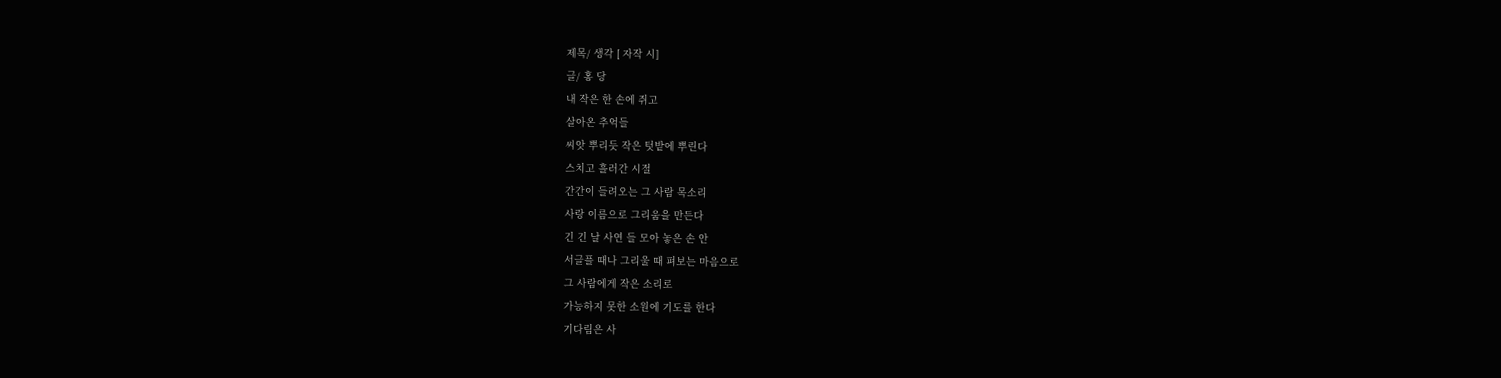제목/ 생각 [ 자작 시]
글/ 홍 당
내 작은 한 손에 쥐고
살아온 추억들
씨앗 뿌리듯 작은 텃밭에 뿌린다
스치고 흘러간 시절
간간이 들려오는 그 사람 목소리
사랑 이름으로 그리움을 만든다
긴 긴 날 사연 들 모아 놓은 손 안
서글플 때나 그리울 때 펴보는 마음으로
그 사람에게 작은 소리로
가능하지 못한 소원에 기도를 한다
기다림은 사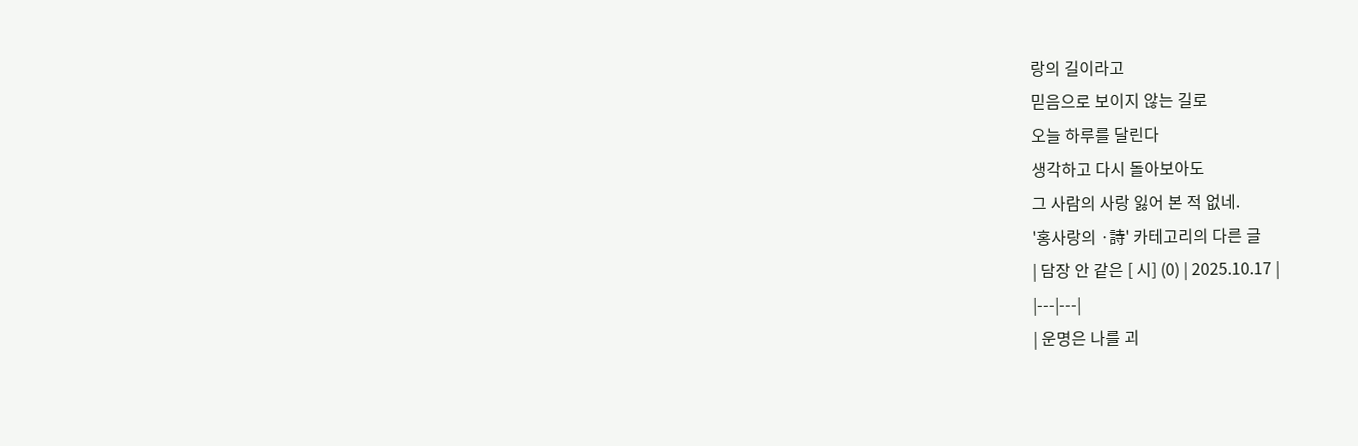랑의 길이라고
믿음으로 보이지 않는 길로
오늘 하루를 달린다
생각하고 다시 돌아보아도
그 사람의 사랑 잃어 본 적 없네.
'홍사랑의 ·詩' 카테고리의 다른 글
| 담장 안 같은 [ 시] (0) | 2025.10.17 |
|---|---|
| 운명은 나를 괴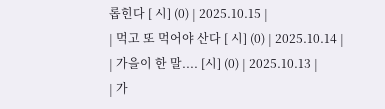롭힌다 [ 시] (0) | 2025.10.15 |
| 먹고 또 먹어야 산다 [ 시] (0) | 2025.10.14 |
| 가을이 한 말.... [시] (0) | 2025.10.13 |
| 가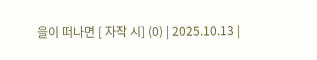을이 떠나면 [ 자작 시] (0) | 2025.10.13 |